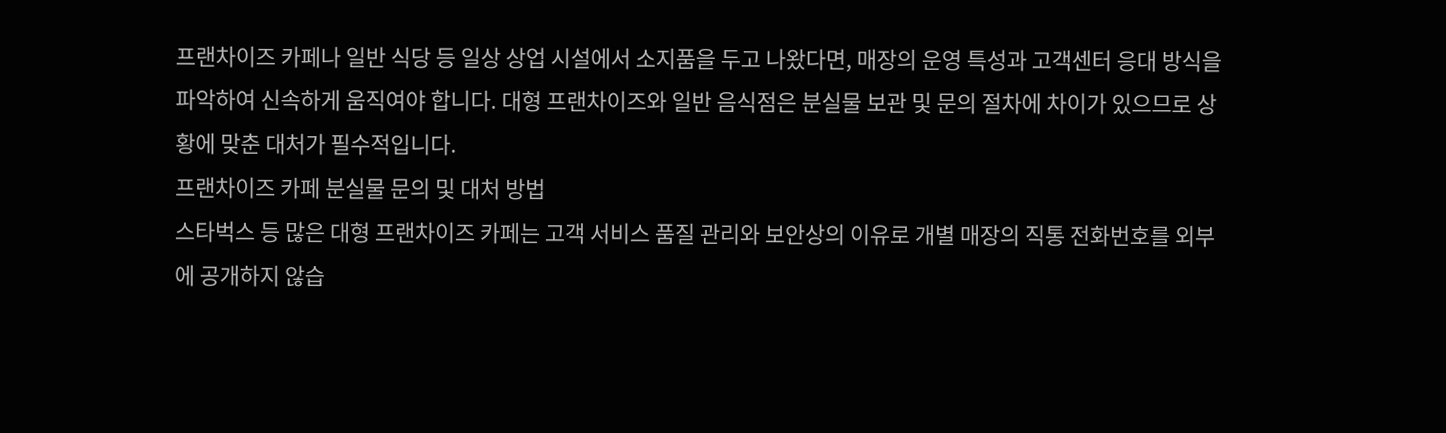프랜차이즈 카페나 일반 식당 등 일상 상업 시설에서 소지품을 두고 나왔다면, 매장의 운영 특성과 고객센터 응대 방식을 파악하여 신속하게 움직여야 합니다. 대형 프랜차이즈와 일반 음식점은 분실물 보관 및 문의 절차에 차이가 있으므로 상황에 맞춘 대처가 필수적입니다.
프랜차이즈 카페 분실물 문의 및 대처 방법
스타벅스 등 많은 대형 프랜차이즈 카페는 고객 서비스 품질 관리와 보안상의 이유로 개별 매장의 직통 전화번호를 외부에 공개하지 않습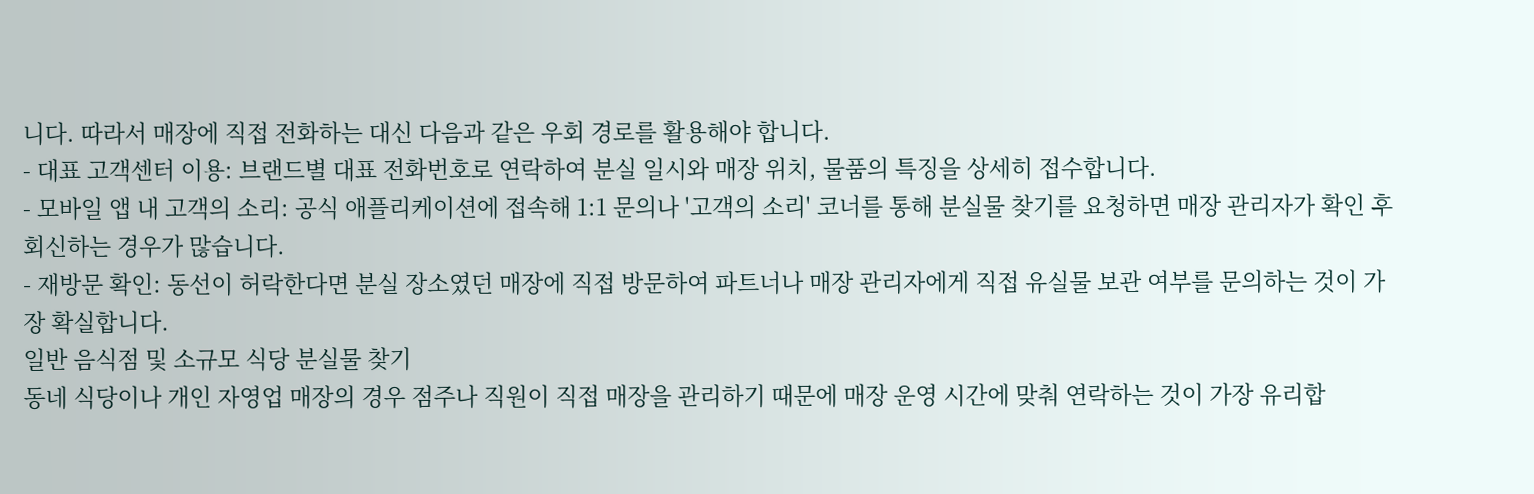니다. 따라서 매장에 직접 전화하는 대신 다음과 같은 우회 경로를 활용해야 합니다.
- 대표 고객센터 이용: 브랜드별 대표 전화번호로 연락하여 분실 일시와 매장 위치, 물품의 특징을 상세히 접수합니다.
- 모바일 앱 내 고객의 소리: 공식 애플리케이션에 접속해 1:1 문의나 '고객의 소리' 코너를 통해 분실물 찾기를 요청하면 매장 관리자가 확인 후 회신하는 경우가 많습니다.
- 재방문 확인: 동선이 허락한다면 분실 장소였던 매장에 직접 방문하여 파트너나 매장 관리자에게 직접 유실물 보관 여부를 문의하는 것이 가장 확실합니다.
일반 음식점 및 소규모 식당 분실물 찾기
동네 식당이나 개인 자영업 매장의 경우 점주나 직원이 직접 매장을 관리하기 때문에 매장 운영 시간에 맞춰 연락하는 것이 가장 유리합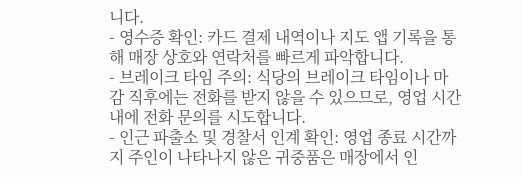니다.
- 영수증 확인: 카드 결제 내역이나 지도 앱 기록을 통해 매장 상호와 연락처를 빠르게 파악합니다.
- 브레이크 타임 주의: 식당의 브레이크 타임이나 마감 직후에는 전화를 받지 않을 수 있으므로, 영업 시간 내에 전화 문의를 시도합니다.
- 인근 파출소 및 경찰서 인계 확인: 영업 종료 시간까지 주인이 나타나지 않은 귀중품은 매장에서 인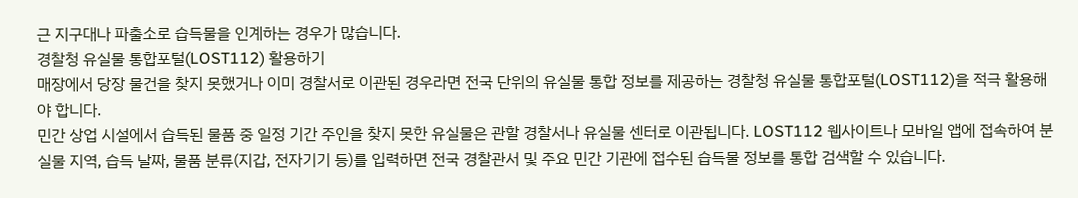근 지구대나 파출소로 습득물을 인계하는 경우가 많습니다.
경찰청 유실물 통합포털(LOST112) 활용하기
매장에서 당장 물건을 찾지 못했거나 이미 경찰서로 이관된 경우라면 전국 단위의 유실물 통합 정보를 제공하는 경찰청 유실물 통합포털(LOST112)을 적극 활용해야 합니다.
민간 상업 시설에서 습득된 물품 중 일정 기간 주인을 찾지 못한 유실물은 관할 경찰서나 유실물 센터로 이관됩니다. LOST112 웹사이트나 모바일 앱에 접속하여 분실물 지역, 습득 날짜, 물품 분류(지갑, 전자기기 등)를 입력하면 전국 경찰관서 및 주요 민간 기관에 접수된 습득물 정보를 통합 검색할 수 있습니다.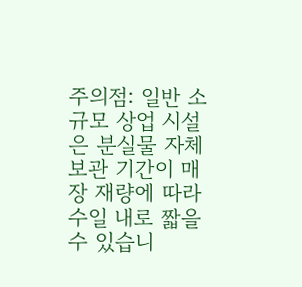주의점: 일반 소규모 상업 시설은 분실물 자체 보관 기간이 매장 재량에 따라 수일 내로 짧을 수 있습니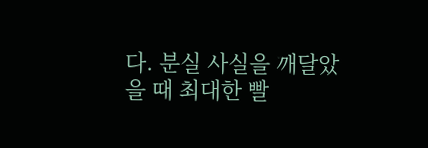다. 분실 사실을 깨달았을 때 최대한 빨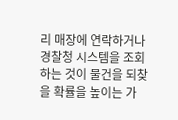리 매장에 연락하거나 경찰청 시스템을 조회하는 것이 물건을 되찾을 확률을 높이는 가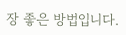장 좋은 방법입니다.